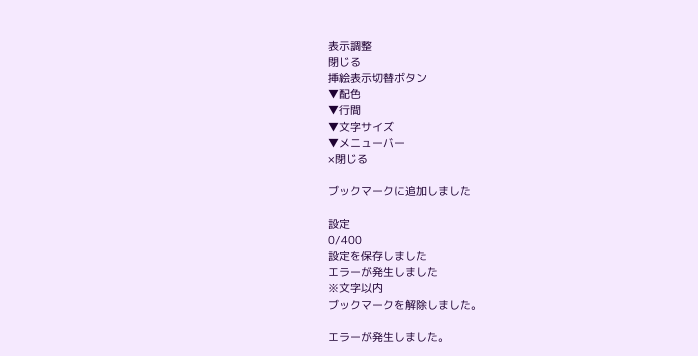表示調整
閉じる
挿絵表示切替ボタン
▼配色
▼行間
▼文字サイズ
▼メニューバー
×閉じる

ブックマークに追加しました

設定
0/400
設定を保存しました
エラーが発生しました
※文字以内
ブックマークを解除しました。

エラーが発生しました。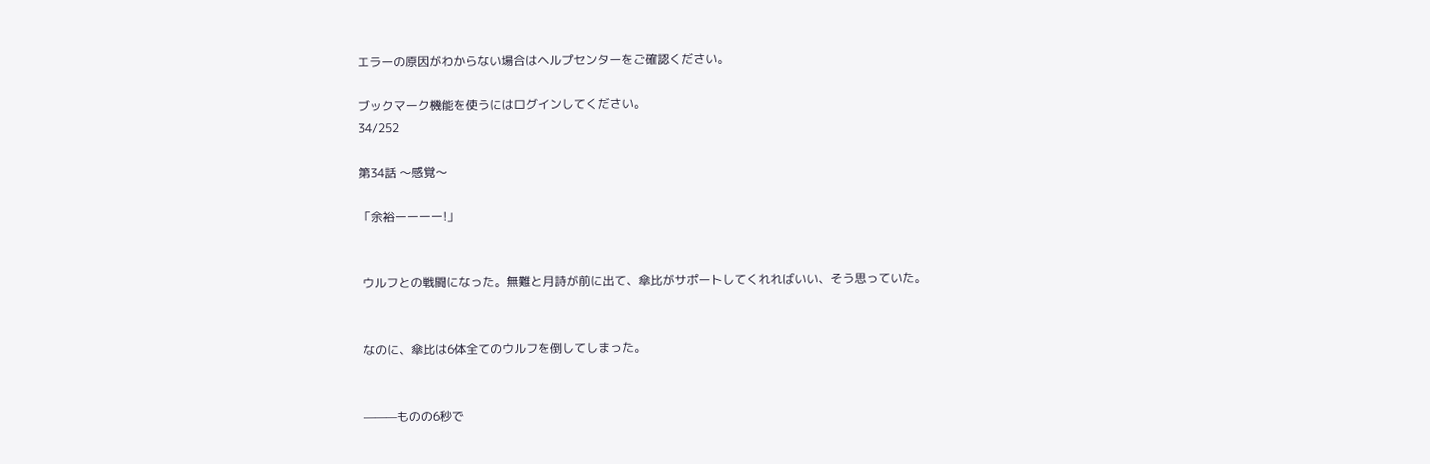エラーの原因がわからない場合はヘルプセンターをご確認ください。

ブックマーク機能を使うにはログインしてください。
34/252

第34話 〜感覚〜

「余裕ーーーー!」


 ウルフとの戦闘になった。無難と月詩が前に出て、傘比がサポートしてくれればいい、そう思っていた。


 なのに、傘比は6体全てのウルフを倒してしまった。


 ———ものの6秒で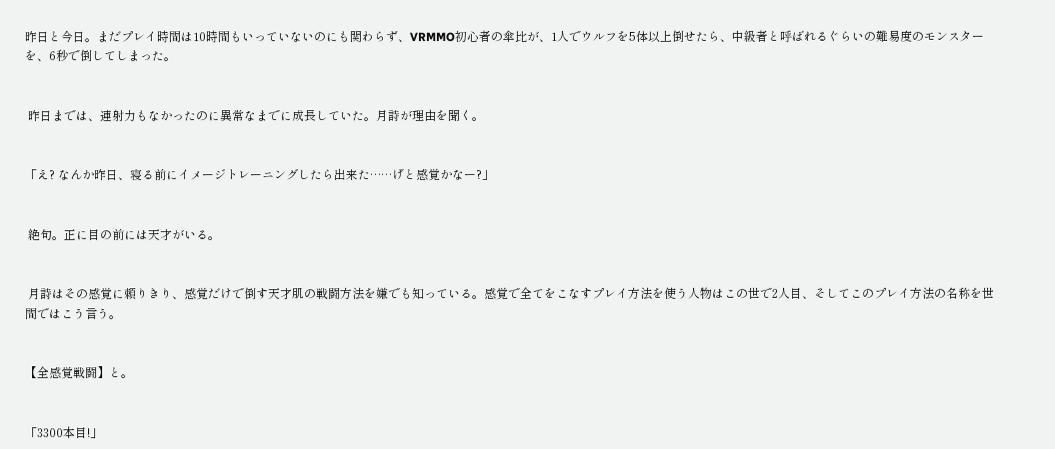昨日と今日。まだプレイ時間は10時間もいっていないのにも関わらず、VRMMO初心者の傘比が、1人でウルフを5体以上倒せたら、中級者と呼ばれるぐらいの難易度のモンスターを、6秒で倒してしまった。


 昨日までは、連射力もなかったのに異常なまでに成長していた。月詩が理由を聞く。


「え? なんか昨日、寝る前にイメージトレーニングしたら出来た……げと感覚かなー?」


 絶句。正に目の前には天才がいる。


 月詩はその感覚に頼りきり、感覚だけで倒す天才肌の戦闘方法を嫌でも知っている。感覚で全てをこなすプレイ方法を使う人物はこの世で2人目、そしてこのプレイ方法の名称を世間ではこう言う。


【全感覚戦闘】と。


「3300本目!」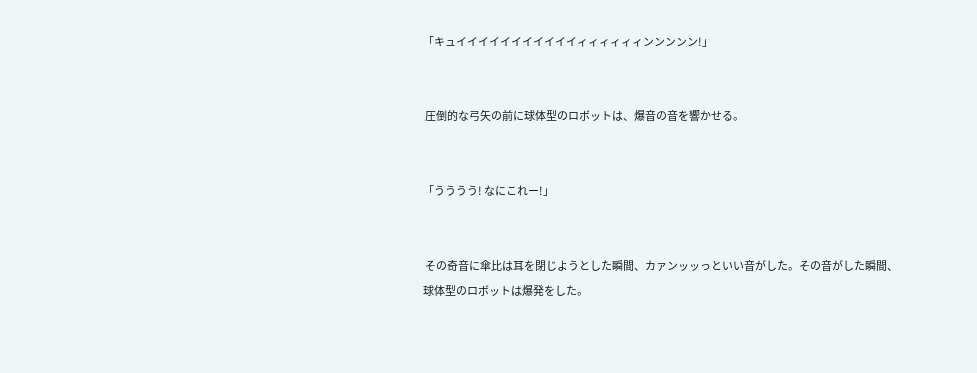「キュイイイイイイイイイイイィィィィィィンンンンン!」


 圧倒的な弓矢の前に球体型のロボットは、爆音の音を響かせる。


「うううう! なにこれー!」


 その奇音に傘比は耳を閉じようとした瞬間、カァンッッっといい音がした。その音がした瞬間、球体型のロボットは爆発をした。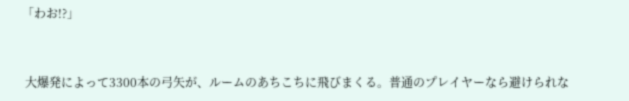「わお!?」


 大爆発によって3300本の弓矢が、ルームのあちこちに飛びまくる。普通のプレイヤーなら避けられな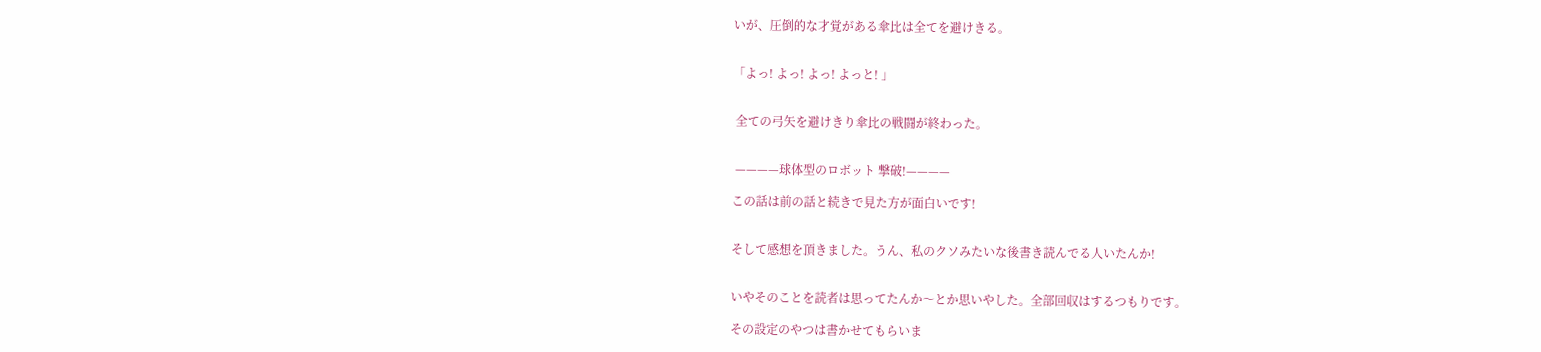いが、圧倒的な才覚がある傘比は全てを避けきる。


「よっ! よっ! よっ! よっと! 」


 全ての弓矢を避けきり傘比の戦闘が終わった。


 ————球体型のロボット 撃破!————

この話は前の話と続きで見た方が面白いです!


そして感想を頂きました。うん、私のクソみたいな後書き読んでる人いたんか!


いやそのことを読者は思ってたんか〜とか思いやした。全部回収はするつもりです。

その設定のやつは書かせてもらいま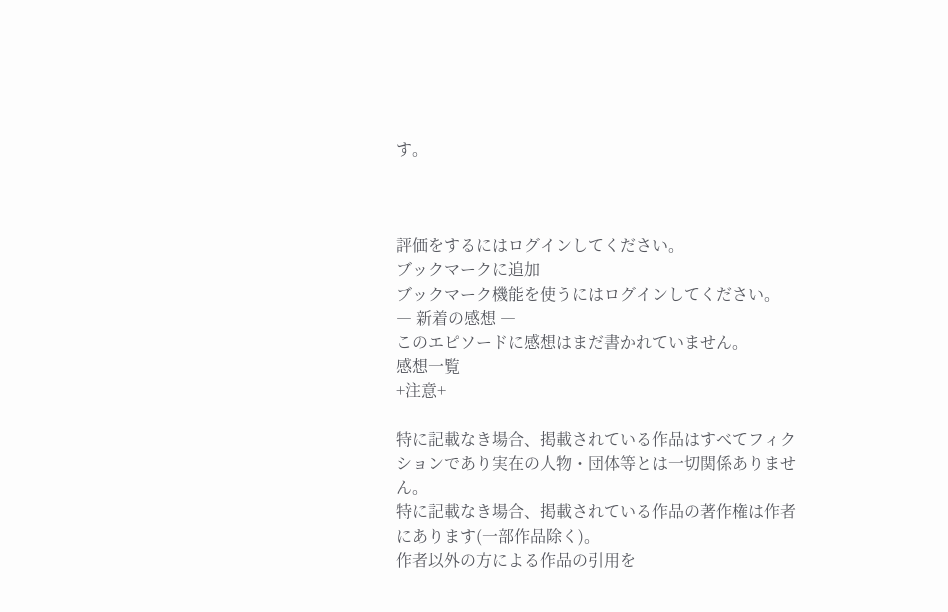す。



評価をするにはログインしてください。
ブックマークに追加
ブックマーク機能を使うにはログインしてください。
― 新着の感想 ―
このエピソードに感想はまだ書かれていません。
感想一覧
+注意+

特に記載なき場合、掲載されている作品はすべてフィクションであり実在の人物・団体等とは一切関係ありません。
特に記載なき場合、掲載されている作品の著作権は作者にあります(一部作品除く)。
作者以外の方による作品の引用を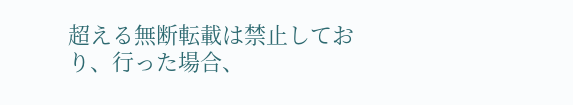超える無断転載は禁止しており、行った場合、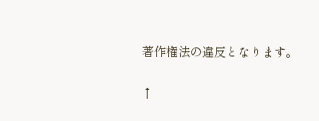著作権法の違反となります。

↑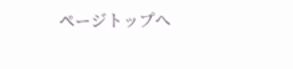ページトップへ